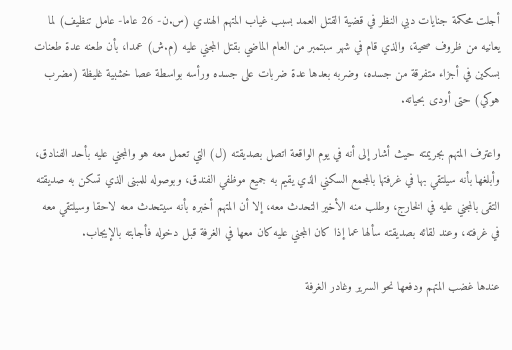أجلت محكمة جنايات دبي النظر في قضية القتل العمد بسبب غياب المتهم الهندي (س.ن- 26 عاما- عامل تنظيف) لما يعانيه من ظروف صحية، والذي قام في شهر سبتمبر من العام الماضي بقتل المجني عليه (م.ش) عمدا، بأن طعنه عدة طعنات بسكين في أجزاء متفرقة من جسده، وضربه بعدها عدة ضربات على جسده ورأسه بواسطة عصا خشبية غليظة (مضرب هوكي) حتى أودى بحياته.

واعترف المتهم بجريمته حيث أشار إلى أنه في يوم الواقعة اتصل بصديقته (ل) التي تعمل معه هو والمجني عليه بأحد الفنادق، وأبلغها بأنه سيلتقي بها في غرفتها بالمجمع السكني الذي يقيم به جميع موظفي الفندق، وبوصوله للمبنى الذي تسكن به صديقته التقى بالمجني عليه في الخارج، وطلب منه الأخير التحدث معه، إلا أن المتهم أخبره بأنه سيتحدث معه لاحقا وسيلتقي معه في غرفته، وعند لقائه بصديقته سألها عما إذا كان المجني عليه كان معها في الغرفة قبل دخوله فأجابته بالإيجاب.

عندها غضب المتهم ودفعها نحو السرير وغادر الغرفة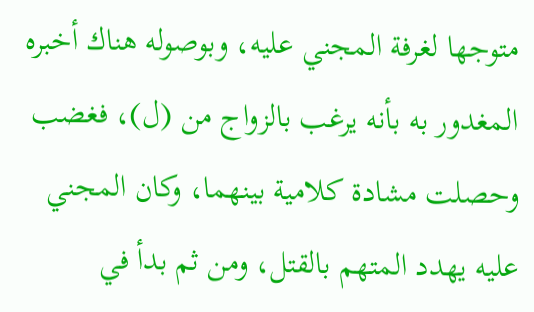متوجها لغرفة المجني عليه، وبوصوله هناك أخبره المغدور به بأنه يرغب بالزواج من (ل)، فغضب وحصلت مشادة كلامية بينهما، وكان المجني عليه يهدد المتهم بالقتل، ومن ثم بدأ في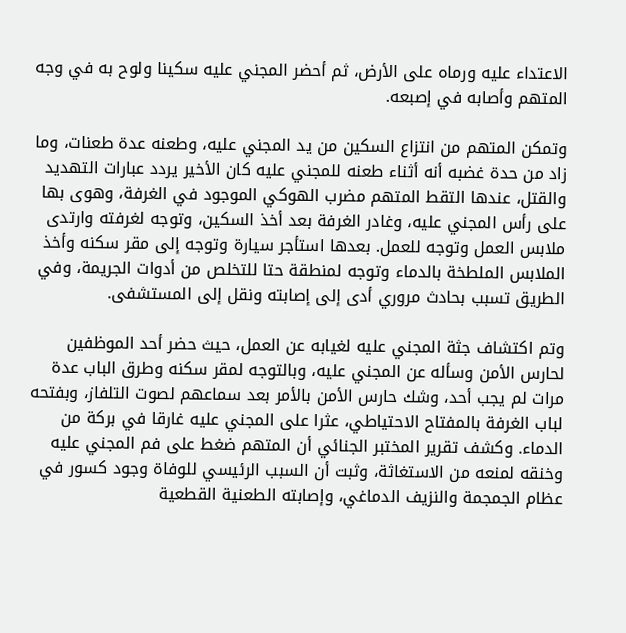الاعتداء عليه ورماه على الأرض، ثم أحضر المجني عليه سكينا ولوح به في وجه المتهم وأصابه في إصبعه.

وتمكن المتهم من انتزاع السكين من يد المجني عليه، وطعنه عدة طعنات، وما زاد من حدة غضبه أنه أثناء طعنه للمجني عليه كان الأخير يردد عبارات التهديد والقتل، عندها التقط المتهم مضرب الهوكي الموجود في الغرفة، وهوى بها على رأس المجني عليه، وغادر الغرفة بعد أخذ السكين، وتوجه لغرفته وارتدى ملابس العمل وتوجه للعمل. بعدها استأجر سيارة وتوجه إلى مقر سكنه وأخذ الملابس الملطخة بالدماء وتوجه لمنطقة حتا للتخلص من أدوات الجريمة، وفي الطريق تسبب بحادث مروري أدى إلى إصابته ونقل إلى المستشفى.

وتم اكتشاف جثة المجني عليه لغيابه عن العمل، حيث حضر أحد الموظفين لحارس الأمن وسأله عن المجني عليه، وبالتوجه لمقر سكنه وطرق الباب عدة مرات لم يجب أحد، وشك حارس الأمن بالأمر بعد سماعهم لصوت التلفاز، وبفتحه لباب الغرفة بالمفتاح الاحتياطي، عثرا على المجني عليه غارقا في بركة من الدماء. وكشف تقرير المختبر الجنائي أن المتهم ضغط على فم المجني عليه وخنقه لمنعه من الاستغاثة، وثبت أن السبب الرئيسي للوفاة وجود كسور في عظام الجمجمة والنزيف الدماغي، وإصابته الطعنية القطعية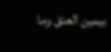بيمين العنق وما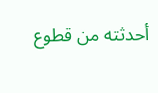أحدثته من قطوع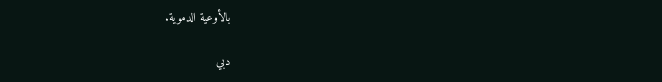بالأوعية الدموية.

دبي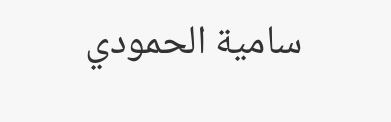سامية الحمودي